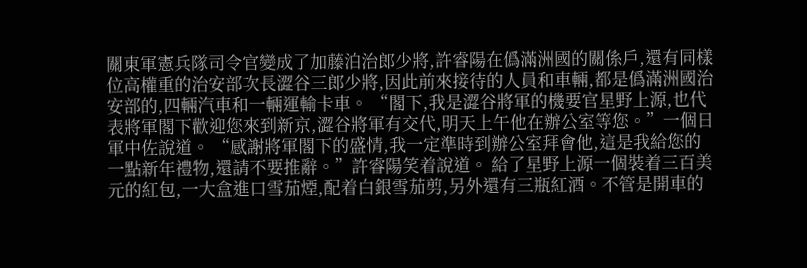關東軍憲兵隊司令官變成了加藤泊治郎少將,許睿陽在僞滿洲國的關係戶,還有同樣位高權重的治安部次長澀谷三郎少將,因此前來接待的人員和車輛,都是僞滿洲國治安部的,四輛汽車和一輛運輸卡車。 “閣下,我是澀谷將軍的機要官星野上源,也代表將軍閣下歡迎您來到新京,澀谷將軍有交代,明天上午他在辦公室等您。”一個日軍中佐說道。 “感謝將軍閣下的盛情,我一定準時到辦公室拜會他,這是我給您的一點新年禮物,還請不要推辭。”許睿陽笑着說道。 給了星野上源一個裝着三百美元的紅包,一大盒進口雪茄煙,配着白銀雪茄剪,另外還有三瓶紅酒。不管是開車的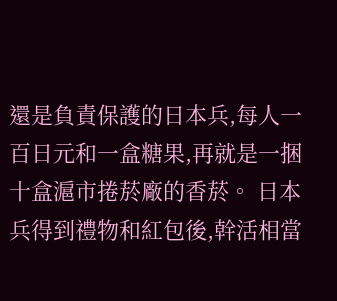還是負責保護的日本兵,每人一百日元和一盒糖果,再就是一捆十盒滬市捲菸廠的香菸。 日本兵得到禮物和紅包後,幹活相當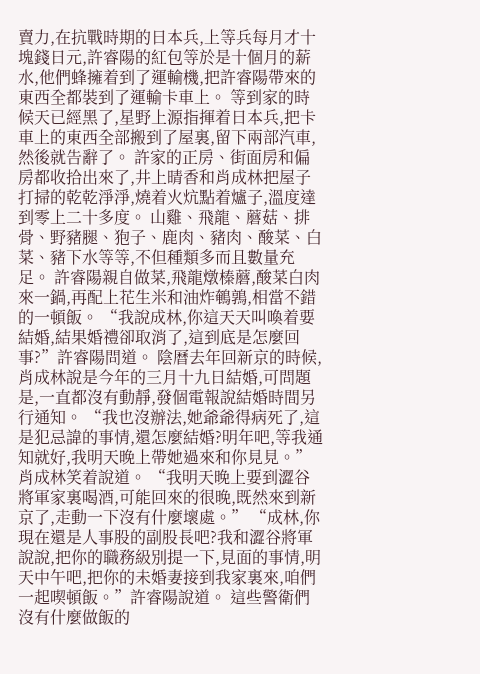賣力,在抗戰時期的日本兵,上等兵每月才十塊錢日元,許睿陽的紅包等於是十個月的薪水,他們蜂擁着到了運輸機,把許睿陽帶來的東西全都裝到了運輸卡車上。 等到家的時候天已經黑了,星野上源指揮着日本兵,把卡車上的東西全部搬到了屋裏,留下兩部汽車,然後就告辭了。 許家的正房、街面房和偏房都收拾出來了,井上晴香和肖成林把屋子打掃的乾乾淨淨,燒着火炕點着爐子,溫度達到零上二十多度。 山雞、飛龍、蘑菇、排骨、野豬腿、狍子、鹿肉、豬肉、酸菜、白菜、豬下水等等,不但種類多而且數量充足。 許睿陽親自做菜,飛龍燉榛蘑,酸菜白肉來一鍋,再配上花生米和油炸鵪鶉,相當不錯的一頓飯。 “我說成林,你這天天叫喚着要結婚,結果婚禮卻取消了,這到底是怎麼回事?”許睿陽問道。 陰曆去年回新京的時候,肖成林說是今年的三月十九日結婚,可問題是,一直都沒有動靜,發個電報說結婚時間另行通知。 “我也沒辦法,她爺爺得病死了,這是犯忌諱的事情,還怎麼結婚?明年吧,等我通知就好,我明天晚上帶她過來和你見見。”肖成林笑着說道。 “我明天晚上要到澀谷將軍家裏喝酒,可能回來的很晚,既然來到新京了,走動一下沒有什麼壞處。” “成林,你現在還是人事股的副股長吧?我和澀谷將軍說說,把你的職務級別提一下,見面的事情,明天中午吧,把你的未婚妻接到我家裏來,咱們一起喫頓飯。”許睿陽說道。 這些警衛們沒有什麼做飯的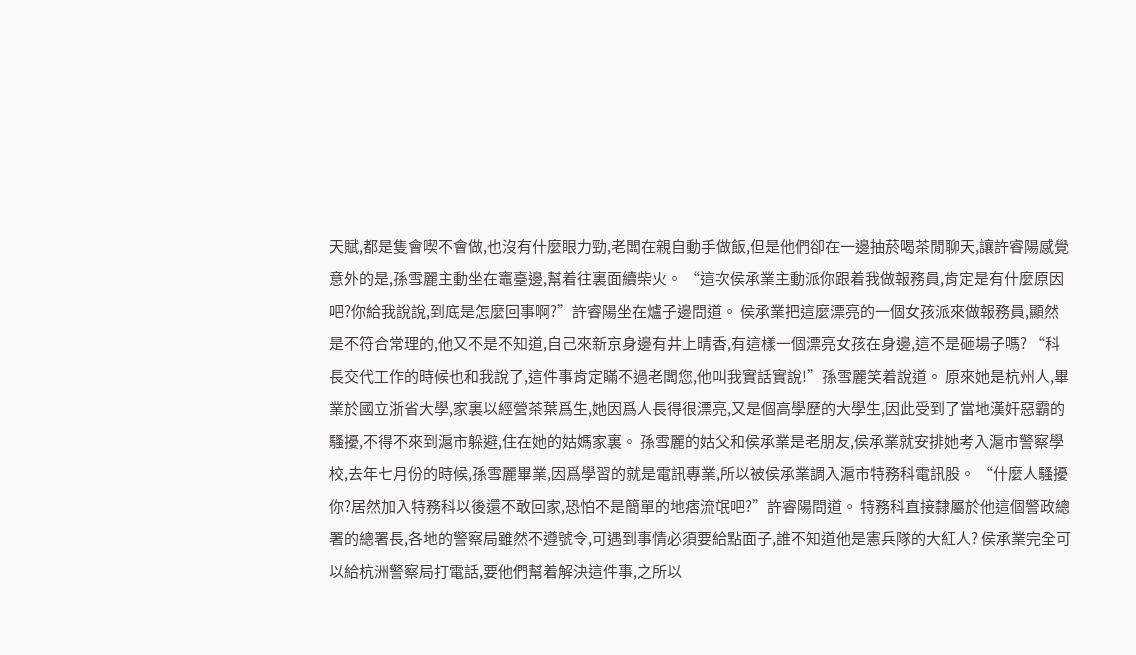天賦,都是隻會喫不會做,也沒有什麼眼力勁,老闆在親自動手做飯,但是他們卻在一邊抽菸喝茶閒聊天,讓許睿陽感覺意外的是,孫雪麗主動坐在竈臺邊,幫着往裏面續柴火。 “這次侯承業主動派你跟着我做報務員,肯定是有什麼原因吧?你給我說說,到底是怎麼回事啊?”許睿陽坐在爐子邊問道。 侯承業把這麼漂亮的一個女孩派來做報務員,顯然是不符合常理的,他又不是不知道,自己來新京身邊有井上晴香,有這樣一個漂亮女孩在身邊,這不是砸場子嗎? “科長交代工作的時候也和我說了,這件事肯定瞞不過老闆您,他叫我實話實說!”孫雪麗笑着說道。 原來她是杭州人,畢業於國立浙省大學,家裏以經營茶葉爲生,她因爲人長得很漂亮,又是個高學歷的大學生,因此受到了當地漢奸惡霸的騷擾,不得不來到滬市躲避,住在她的姑媽家裏。 孫雪麗的姑父和侯承業是老朋友,侯承業就安排她考入滬市警察學校,去年七月份的時候,孫雪麗畢業,因爲學習的就是電訊專業,所以被侯承業調入滬市特務科電訊股。 “什麼人騷擾你?居然加入特務科以後還不敢回家,恐怕不是簡單的地痞流氓吧?”許睿陽問道。 特務科直接隸屬於他這個警政總署的總署長,各地的警察局雖然不遵號令,可遇到事情必須要給點面子,誰不知道他是憲兵隊的大紅人? 侯承業完全可以給杭洲警察局打電話,要他們幫着解決這件事,之所以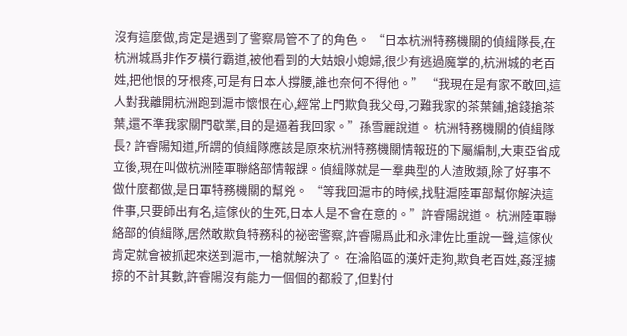沒有這麼做,肯定是遇到了警察局管不了的角色。 “日本杭洲特務機關的偵緝隊長,在杭洲城爲非作歹橫行霸道,被他看到的大姑娘小媳婦,很少有逃過魔掌的,杭洲城的老百姓,把他恨的牙根疼,可是有日本人撐腰,誰也奈何不得他。” “我現在是有家不敢回,這人對我離開杭洲跑到滬市懷恨在心,經常上門欺負我父母,刁難我家的茶葉鋪,搶錢搶茶葉,還不準我家關門歇業,目的是逼着我回家。”孫雪麗說道。 杭洲特務機關的偵緝隊長? 許睿陽知道,所謂的偵緝隊應該是原來杭洲特務機關情報班的下屬編制,大東亞省成立後,現在叫做杭洲陸軍聯絡部情報課。偵緝隊就是一羣典型的人渣敗類,除了好事不做什麼都做,是日軍特務機關的幫兇。 “等我回滬市的時候,找駐滬陸軍部幫你解決這件事,只要師出有名,這傢伙的生死,日本人是不會在意的。”許睿陽說道。 杭洲陸軍聯絡部的偵緝隊,居然敢欺負特務科的祕密警察,許睿陽爲此和永津佐比重說一聲,這傢伙肯定就會被抓起來送到滬市,一槍就解決了。 在淪陷區的漢奸走狗,欺負老百姓,姦淫擄掠的不計其數,許睿陽沒有能力一個個的都殺了,但對付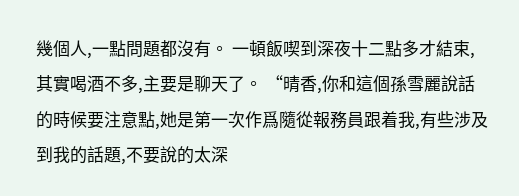幾個人,一點問題都沒有。 一頓飯喫到深夜十二點多才結束,其實喝酒不多,主要是聊天了。 “晴香,你和這個孫雪麗說話的時候要注意點,她是第一次作爲隨從報務員跟着我,有些涉及到我的話題,不要說的太深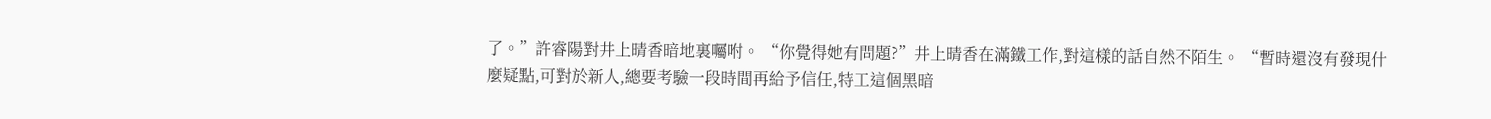了。”許睿陽對井上晴香暗地裏囑咐。 “你覺得她有問題?”井上晴香在滿鐵工作,對這樣的話自然不陌生。 “暫時還沒有發現什麼疑點,可對於新人,總要考驗一段時間再給予信任,特工這個黑暗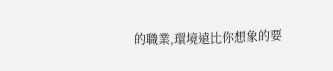的職業,環境遠比你想象的要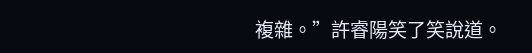複雜。”許睿陽笑了笑說道。